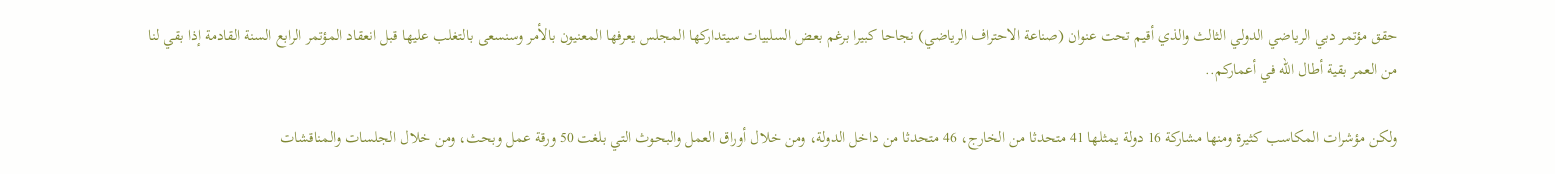حقق مؤتمر دبي الرياضي الدولي الثالث والذي أقيم تحت عنوان (صناعة الاحتراف الرياضي) نجاحا كبيرا برغم بعض السلبيات سيتداركها المجلس يعرفها المعنيون بالأمر وسنسعى بالتغلب عليها قبل انعقاد المؤتمر الرابع السنة القادمة إذا بقي لنا من العمر بقية أطال الله في أعماركم..

ولكن مؤشرات المكاسب كثيرة ومنها مشاركة 16 دولة يمثلها 41 متحدثا من الخارج، 46 متحدثا من داخل الدولة، ومن خلال أوراق العمل والبحوث التي بلغت 50 ورقة عمل وبحث، ومن خلال الجلسات والمناقشات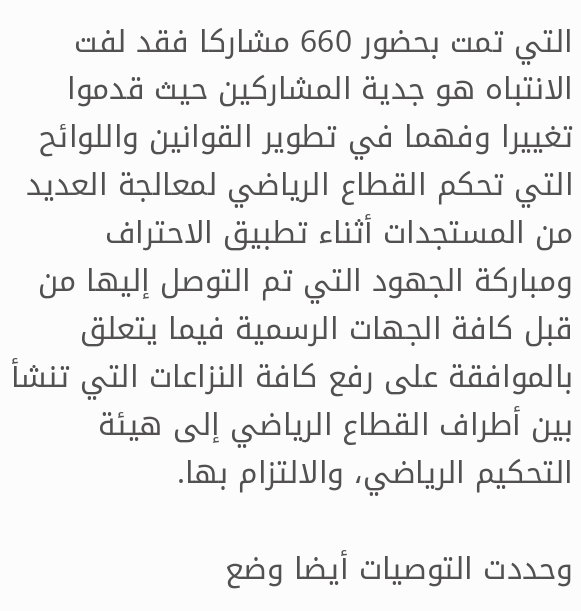التي تمت بحضور 660 مشاركا فقد لفت الانتباه هو جدية المشاركين حيث قدموا تغييرا وفهما في تطوير القوانين واللوائح التي تحكم القطاع الرياضي لمعالجة العديد من المستجدات أثناء تطبيق الاحتراف ومباركة الجهود التي تم التوصل إليها من قبل كافة الجهات الرسمية فيما يتعلق بالموافقة على رفع كافة النزاعات التي تنشأ بين أطراف القطاع الرياضي إلى هيئة التحكيم الرياضي، والالتزام بها.

وحددت التوصيات أيضا وضع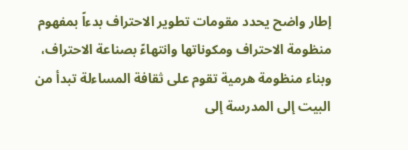إطار واضح يحدد مقومات تطوير الاحتراف بدءاً بمفهوم منظومة الاحتراف ومكوناتها وانتهاءً بصناعة الاحتراف، وبناء منظومة هرمية تقوم على ثقافة المساءلة تبدأ من البيت إلى المدرسة إلى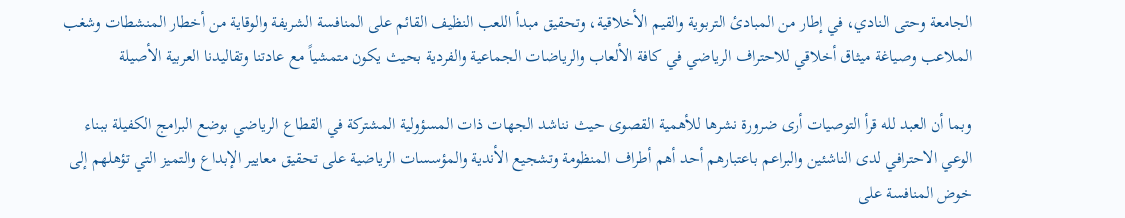الجامعة وحتى النادي، في إطار من المبادئ التربوية والقيم الأخلاقية، وتحقيق مبدأ اللعب النظيف القائم على المنافسة الشريفة والوقاية من أخطار المنشطات وشغب الملاعب وصياغة ميثاق أخلاقي للاحتراف الرياضي في كافة الألعاب والرياضات الجماعية والفردية بحيث يكون متمشياً مع عادتنا وتقاليدنا العربية الأصيلة

وبما أن العبد لله قرأ التوصيات أرى ضرورة نشرها للأهمية القصوى حيث نناشد الجهات ذات المسؤولية المشتركة في القطاع الرياضي بوضع البرامج الكفيلة ببناء الوعي الاحترافي لدى الناشئين والبراعم باعتبارهم أحد أهم أطراف المنظومة وتشجيع الأندية والمؤسسات الرياضية على تحقيق معايير الإبداع والتميز التي تؤهلهم إلى خوض المنافسة على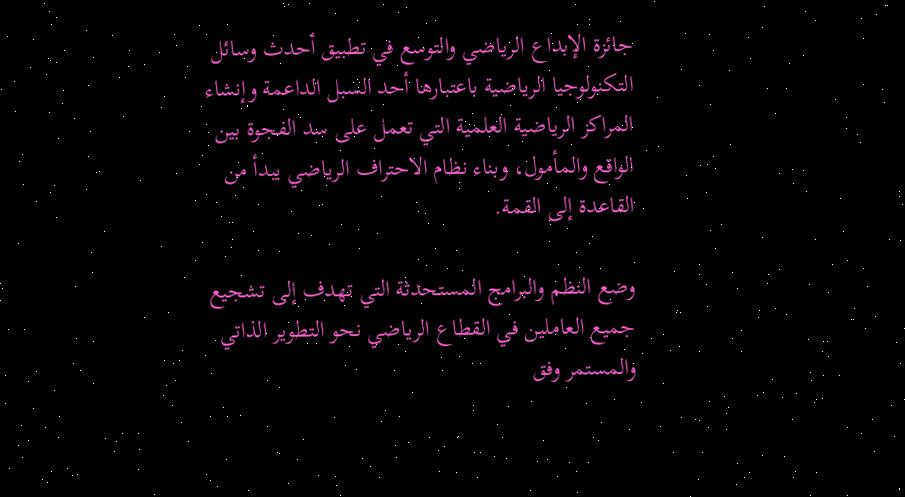جائزة الإبداع الرياضي والتوسع في تطبيق أحدث وسائل التكنولوجيا الرياضية باعتبارها أحد السبل الداعمة وإنشاء المراكز الرياضية العلمية التي تعمل على سد الفجوة بين الواقع والمأمول، وبناء نظام الاحتراف الرياضي يبدأ من القاعدة إلى القمة.

وضع النظم والبرامج المستحدثة التي تهدف إلى تشجيع جميع العاملين في القطاع الرياضي نحو التطوير الذاتي والمستمر وفق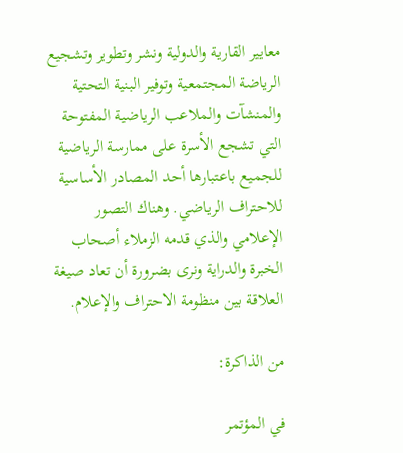معايير القارية والدولية ونشر وتطوير وتشجيع الرياضة المجتمعية وتوفير البنية التحتية والمنشآت والملاعب الرياضية المفتوحة التي تشجع الأسرة على ممارسة الرياضية للجميع باعتبارها أحد المصادر الأساسية للاحتراف الرياضي. وهناك التصور الإعلامي والذي قدمه الزملاء أصحاب الخبرة والدراية ونرى بضرورة أن تعاد صيغة العلاقة بين منظومة الاحتراف والإعلام.

من الذاكرة:

في المؤتمر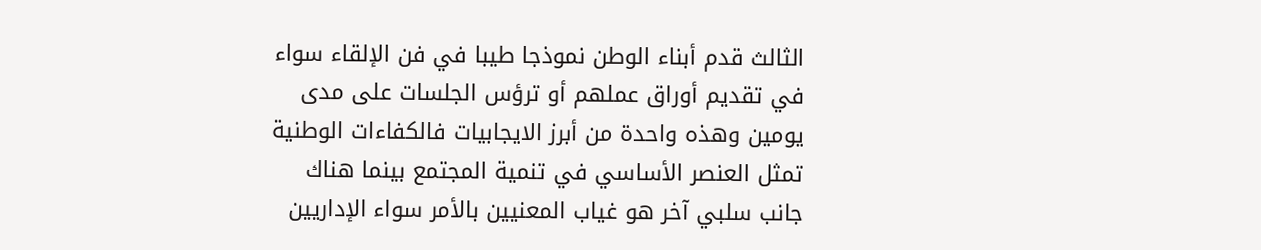الثالث قدم أبناء الوطن نموذجا طيبا في فن الإلقاء سواء في تقديم أوراق عملهم أو ترؤس الجلسات على مدى يومين وهذه واحدة من أبرز الايجابيات فالكفاءات الوطنية تمثل العنصر الأساسي في تنمية المجتمع بينما هناك جانب سلبي آخر هو غياب المعنيين بالأمر سواء الإداريين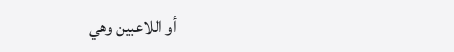أو اللاعبين وهي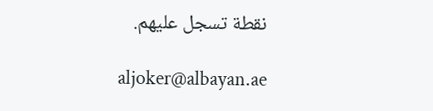نقطة تسجل عليهم.

aljoker@albayan.ae